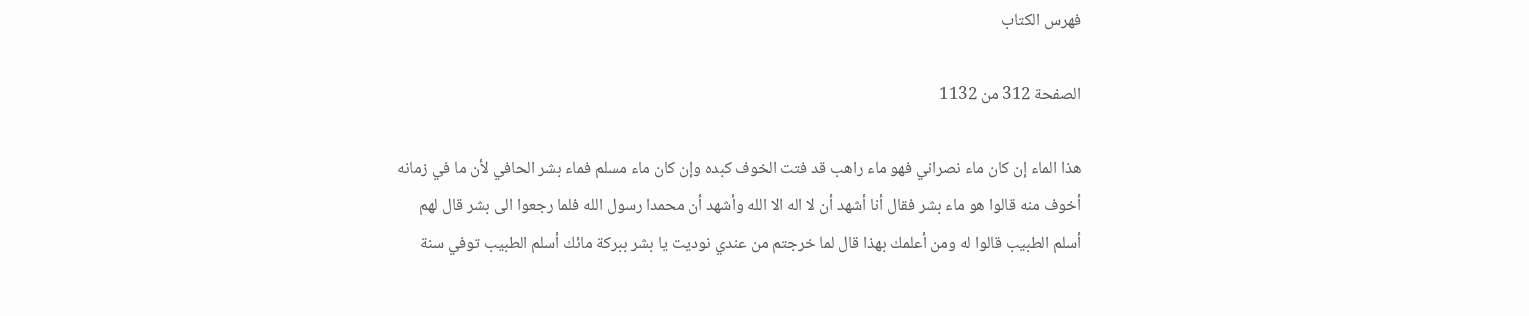فهرس الكتاب

الصفحة 312 من 1132

هذا الماء إن كان ماء نصراني فهو ماء راهب قد فتت الخوف كبده وإن كان ماء مسلم فماء بشر الحافي لأن ما في زمانه أخوف منه قالوا هو ماء بشر فقال أنا أشهد أن لا اله الا الله وأشهد أن محمدا رسول الله فلما رجعوا الى بشر قال لهم أسلم الطبيب قالوا له ومن أعلمك بهذا قال لما خرجتم من عندي نوديت يا بشر ببركة مائك أسلم الطبيب توفي سنة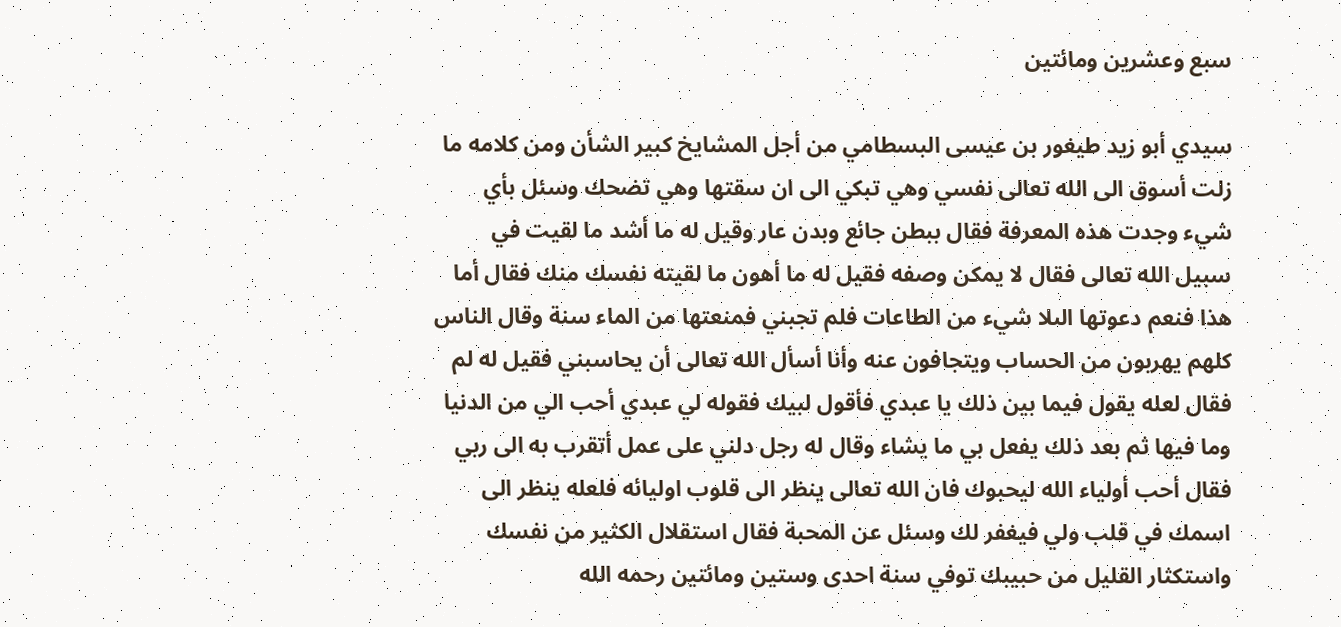سبع وعشرين ومائتين

سيدي أبو زيد طيغور بن عيسى البسطامي من أجل المشايخ كبير الشأن ومن كلامه ما زلت أسوق الى الله تعالى نفسي وهي تبكي الى ان سقتها وهي تضحك وسئل بأي شيء وجدت هذه المعرفة فقال ببطن جائع وبدن عار وقيل له ما أشد ما لقيت في سبيل الله تعالى فقال لا يمكن وصفه فقيل له ما أهون ما لقيته نفسك منك فقال أما هذا فنعم دعوتها الىلا شيء من الطاعات فلم تجبني فمنعتها من الماء سنة وقال الناس كلهم يهربون من الحساب ويتجافون عنه وأنا أسأل الله تعالى أن يحاسبني فقيل له لم فقال لعله يقول فيما بين ذلك يا عبدي فأقول لبيك فقوله لي عبدي أحب الي من الدنيا وما فيها ثم بعد ذلك يفعل بي ما يشاء وقال له رجل دلني على عمل أتقرب به الى ربي فقال أحب أولياء الله ليحبوك فان الله تعالى ينظر الى قلوب اوليائه فلعله ينظر الى اسمك في قلب ولي فيغفر لك وسئل عن المحبة فقال استقلال الكثير من نفسك واستكثار القليل من حبيبك توفي سنة احدى وستين ومائتين رحمه الله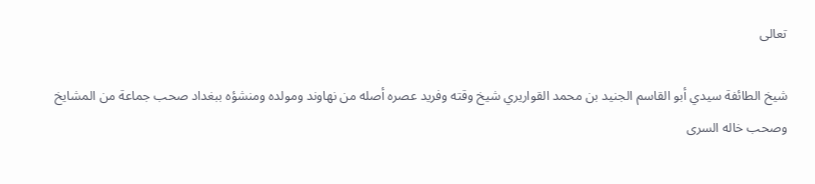تعالى

شيخ الطائفة سيدي أبو القاسم الجنيد بن محمد القواريري شيخ وقته وفريد عصره أصله من نهاوند ومولده ومنشؤه ببغداد صحب جماعة من المشايخ وصحب خاله السرى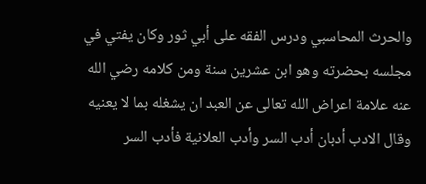والحرث المحاسبي ودرس الفقه على أبي ثور وكان يفتي في مجلسه بحضرته وهو ابن عشرين سنة ومن كلامه رضي الله عنه علامة اعراض الله تعالى عن العبد ان يشغله بما لا يعنيه وقال الادب أدبان أدب السر وأدب العلانية فأدب السر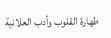طهارة القلوب وأدب العلانية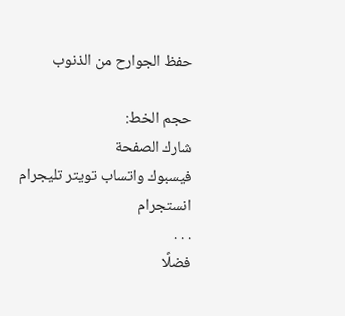حفظ الجوارح من الذنوب

حجم الخط:
شارك الصفحة
فيسبوك واتساب تويتر تليجرام انستجرام
. . .
فضلًا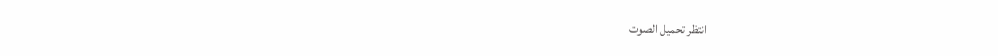انتظر تحميل الصوت